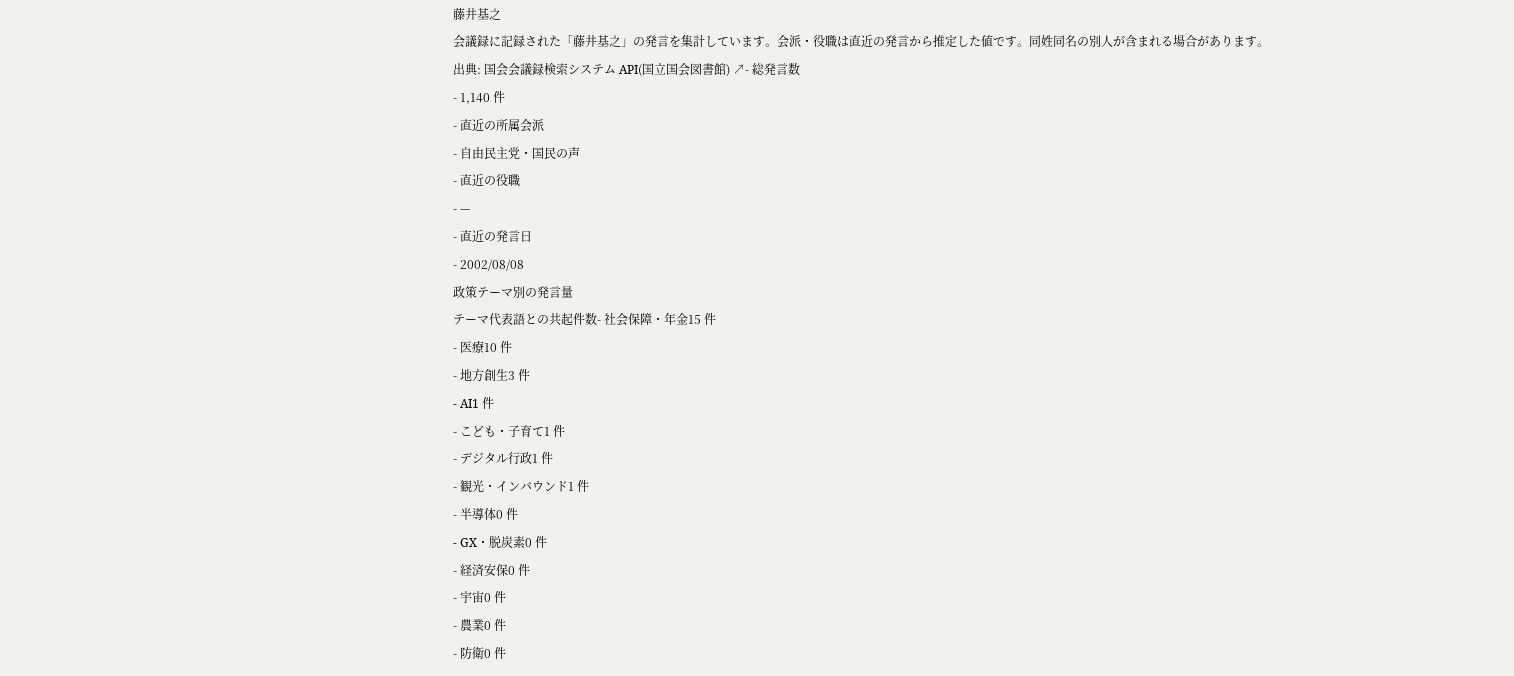藤井基之
会議録に記録された「藤井基之」の発言を集計しています。会派・役職は直近の発言から推定した値です。同姓同名の別人が含まれる場合があります。
出典: 国会会議録検索システム API(国立国会図書館) ↗- 総発言数
- 1,140 件
- 直近の所属会派
- 自由民主党・国民の声
- 直近の役職
- —
- 直近の発言日
- 2002/08/08
政策テーマ別の発言量
テーマ代表語との共起件数- 社会保障・年金15 件
- 医療10 件
- 地方創生3 件
- AI1 件
- こども・子育て1 件
- デジタル行政1 件
- 観光・インバウンド1 件
- 半導体0 件
- GX・脱炭素0 件
- 経済安保0 件
- 宇宙0 件
- 農業0 件
- 防衛0 件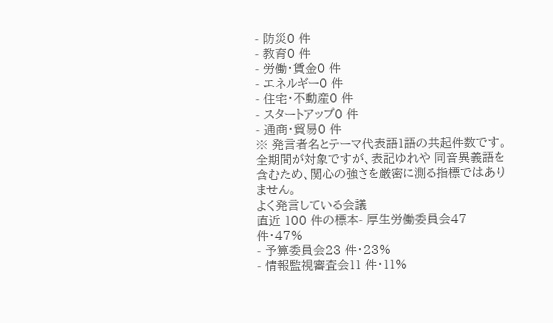- 防災0 件
- 教育0 件
- 労働・賃金0 件
- エネルギー0 件
- 住宅・不動産0 件
- スタートアップ0 件
- 通商・貿易0 件
※ 発言者名とテーマ代表語1語の共起件数です。全期間が対象ですが、表記ゆれや 同音異義語を含むため、関心の強さを厳密に測る指標ではありません。
よく発言している会議
直近 100 件の標本- 厚生労働委員会47 件・47%
- 予算委員会23 件・23%
- 情報監視審査会11 件・11%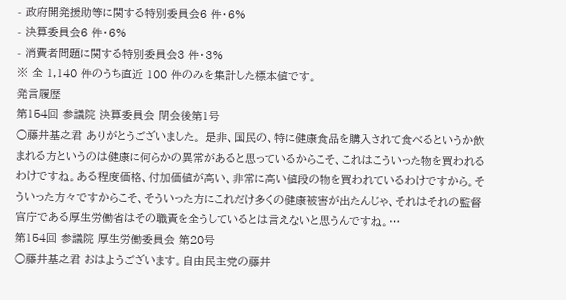- 政府開発援助等に関する特別委員会6 件・6%
- 決算委員会6 件・6%
- 消費者問題に関する特別委員会3 件・3%
※ 全 1,140 件のうち直近 100 件のみを集計した標本値です。
発言履歴
第154回 参議院 決算委員会 閉会後第1号
○藤井基之君 ありがとうございました。 是非、国民の、特に健康食品を購入されて食べるというか飲まれる方というのは健康に何らかの異常があると思っているからこそ、これはこういった物を買われるわけですね。ある程度価格、付加価値が高い、非常に高い値段の物を買われているわけですから。そういった方々ですからこそ、そういった方にこれだけ多くの健康被害が出たんじゃ、それはそれの監督官庁である厚生労働省はその職責を全うしているとは言えないと思うんですね。…
第154回 参議院 厚生労働委員会 第20号
○藤井基之君 おはようございます。自由民主党の藤井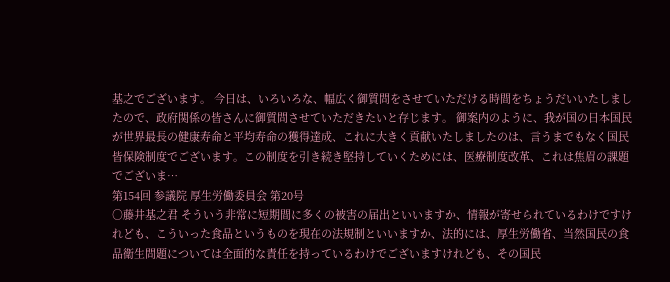基之でございます。 今日は、いろいろな、幅広く御質問をさせていただける時間をちょうだいいたしましたので、政府関係の皆さんに御質問させていただきたいと存じます。 御案内のように、我が国の日本国民が世界最長の健康寿命と平均寿命の獲得達成、これに大きく貢献いたしましたのは、言うまでもなく国民皆保険制度でございます。この制度を引き続き堅持していくためには、医療制度改革、これは焦眉の課題でございま…
第154回 参議院 厚生労働委員会 第20号
○藤井基之君 そういう非常に短期間に多くの被害の届出といいますか、情報が寄せられているわけですけれども、こういった食品というものを現在の法規制といいますか、法的には、厚生労働省、当然国民の食品衛生問題については全面的な責任を持っているわけでございますけれども、その国民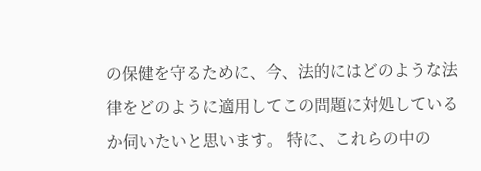の保健を守るために、今、法的にはどのような法律をどのように適用してこの問題に対処しているか伺いたいと思います。 特に、これらの中の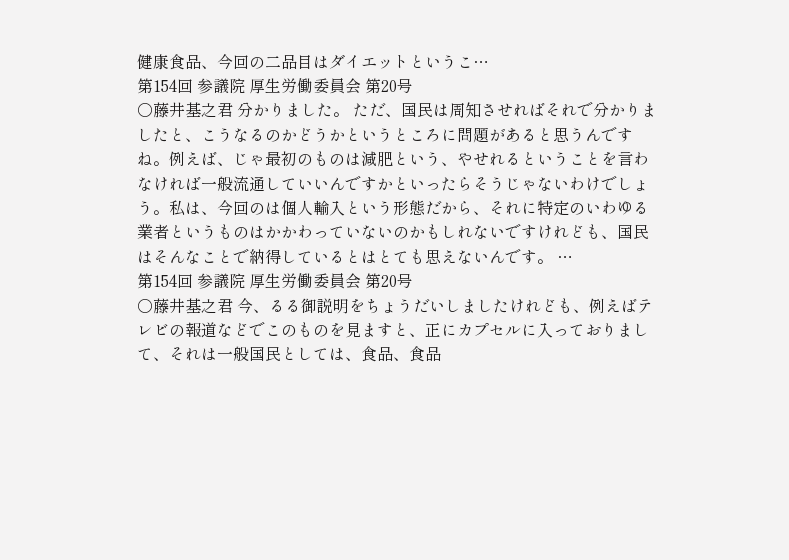健康食品、今回の二品目はダイエットというこ…
第154回 参議院 厚生労働委員会 第20号
○藤井基之君 分かりました。 ただ、国民は周知させればそれで分かりましたと、こうなるのかどうかというところに問題があると思うんですね。例えば、じゃ最初のものは減肥という、やせれるということを言わなければ一般流通していいんですかといったらそうじゃないわけでしょう。私は、今回のは個人輸入という形態だから、それに特定のいわゆる業者というものはかかわっていないのかもしれないですけれども、国民はそんなことで納得しているとはとても思えないんです。 …
第154回 参議院 厚生労働委員会 第20号
○藤井基之君 今、るる御説明をちょうだいしましたけれども、例えばテレビの報道などでこのものを見ますと、正にカプセルに入っておりまして、それは一般国民としては、食品、食品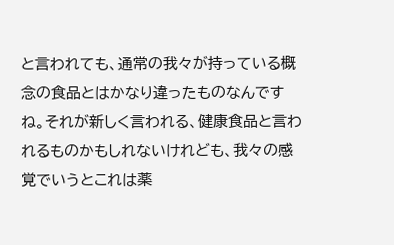と言われても、通常の我々が持っている概念の食品とはかなり違ったものなんですね。それが新しく言われる、健康食品と言われるものかもしれないけれども、我々の感覚でいうとこれは薬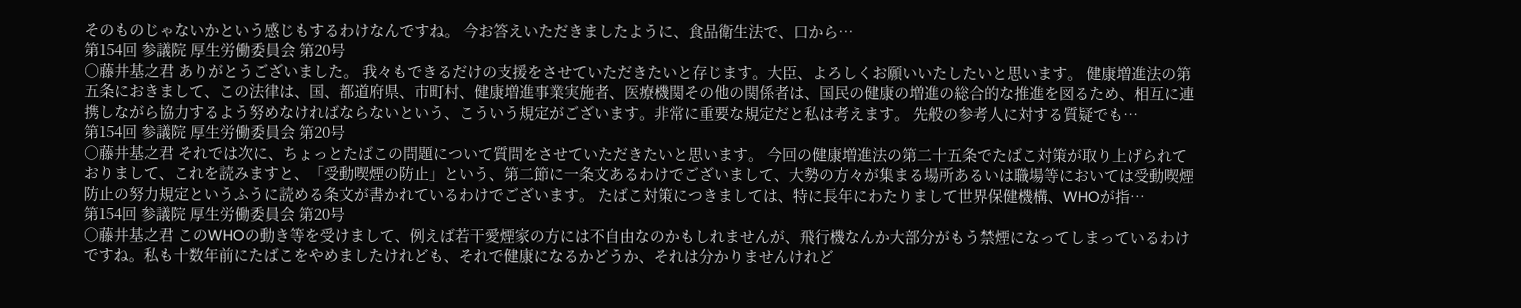そのものじゃないかという感じもするわけなんですね。 今お答えいただきましたように、食品衛生法で、口から…
第154回 参議院 厚生労働委員会 第20号
○藤井基之君 ありがとうございました。 我々もできるだけの支援をさせていただきたいと存じます。大臣、よろしくお願いいたしたいと思います。 健康増進法の第五条におきまして、この法律は、国、都道府県、市町村、健康増進事業実施者、医療機関その他の関係者は、国民の健康の増進の総合的な推進を図るため、相互に連携しながら協力するよう努めなければならないという、こういう規定がございます。非常に重要な規定だと私は考えます。 先般の参考人に対する質疑でも…
第154回 参議院 厚生労働委員会 第20号
○藤井基之君 それでは次に、ちょっとたばこの問題について質問をさせていただきたいと思います。 今回の健康増進法の第二十五条でたばこ対策が取り上げられておりまして、これを読みますと、「受動喫煙の防止」という、第二節に一条文あるわけでございまして、大勢の方々が集まる場所あるいは職場等においては受動喫煙防止の努力規定というふうに読める条文が書かれているわけでございます。 たばこ対策につきましては、特に長年にわたりまして世界保健機構、WHOが指…
第154回 参議院 厚生労働委員会 第20号
○藤井基之君 このWHOの動き等を受けまして、例えば若干愛煙家の方には不自由なのかもしれませんが、飛行機なんか大部分がもう禁煙になってしまっているわけですね。私も十数年前にたばこをやめましたけれども、それで健康になるかどうか、それは分かりませんけれど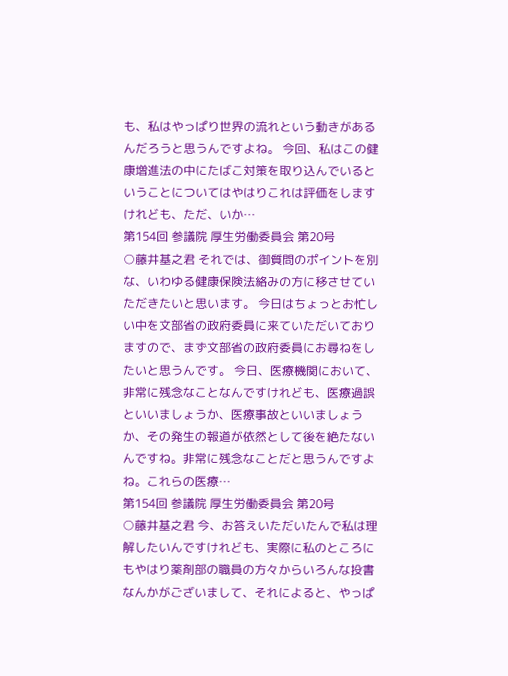も、私はやっぱり世界の流れという動きがあるんだろうと思うんですよね。 今回、私はこの健康増進法の中にたばこ対策を取り込んでいるということについてはやはりこれは評価をしますけれども、ただ、いか…
第154回 参議院 厚生労働委員会 第20号
○藤井基之君 それでは、御質問のポイントを別な、いわゆる健康保険法絡みの方に移させていただきたいと思います。 今日はちょっとお忙しい中を文部省の政府委員に来ていただいておりますので、まず文部省の政府委員にお尋ねをしたいと思うんです。 今日、医療機関において、非常に残念なことなんですけれども、医療過誤といいましょうか、医療事故といいましょうか、その発生の報道が依然として後を絶たないんですね。非常に残念なことだと思うんですよね。これらの医療…
第154回 参議院 厚生労働委員会 第20号
○藤井基之君 今、お答えいただいたんで私は理解したいんですけれども、実際に私のところにもやはり薬剤部の職員の方々からいろんな投書なんかがございまして、それによると、やっぱ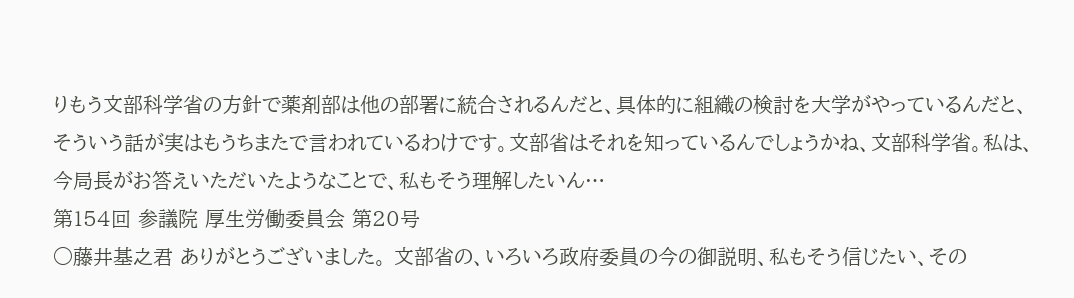りもう文部科学省の方針で薬剤部は他の部署に統合されるんだと、具体的に組織の検討を大学がやっているんだと、そういう話が実はもうちまたで言われているわけです。文部省はそれを知っているんでしょうかね、文部科学省。私は、今局長がお答えいただいたようなことで、私もそう理解したいん…
第154回 参議院 厚生労働委員会 第20号
○藤井基之君 ありがとうございました。 文部省の、いろいろ政府委員の今の御説明、私もそう信じたい、その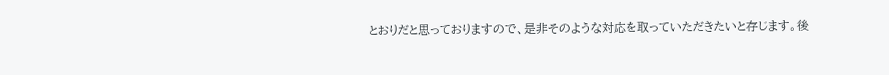とおりだと思っておりますので、是非そのような対応を取っていただきたいと存じます。後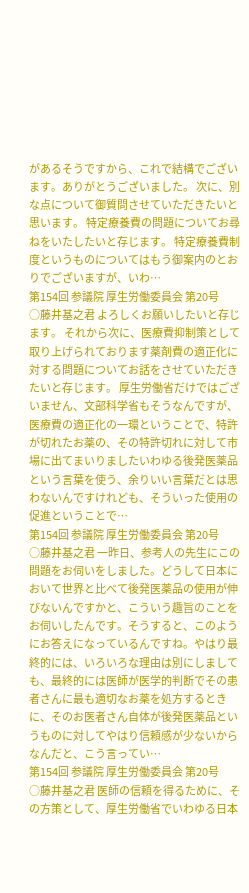があるそうですから、これで結構でございます。ありがとうございました。 次に、別な点について御質問させていただきたいと思います。 特定療養費の問題についてお尋ねをいたしたいと存じます。 特定療養費制度というものについてはもう御案内のとおりでございますが、いわ…
第154回 参議院 厚生労働委員会 第20号
○藤井基之君 よろしくお願いしたいと存じます。 それから次に、医療費抑制策として取り上げられております薬剤費の適正化に対する問題についてお話をさせていただきたいと存じます。 厚生労働省だけではございません、文部科学省もそうなんですが、医療費の適正化の一環ということで、特許が切れたお薬の、その特許切れに対して市場に出てまいりましたいわゆる後発医薬品という言葉を使う、余りいい言葉だとは思わないんですけれども、そういった使用の促進ということで…
第154回 参議院 厚生労働委員会 第20号
○藤井基之君 一昨日、参考人の先生にこの問題をお伺いをしました。どうして日本において世界と比べて後発医薬品の使用が伸びないんですかと、こういう趣旨のことをお伺いしたんです。そうすると、このようにお答えになっているんですね。やはり最終的には、いろいろな理由は別にしましても、最終的には医師が医学的判断でその患者さんに最も適切なお薬を処方するときに、そのお医者さん自体が後発医薬品というものに対してやはり信頼感が少ないからなんだと、こう言ってい…
第154回 参議院 厚生労働委員会 第20号
○藤井基之君 医師の信頼を得るために、その方策として、厚生労働省でいわゆる日本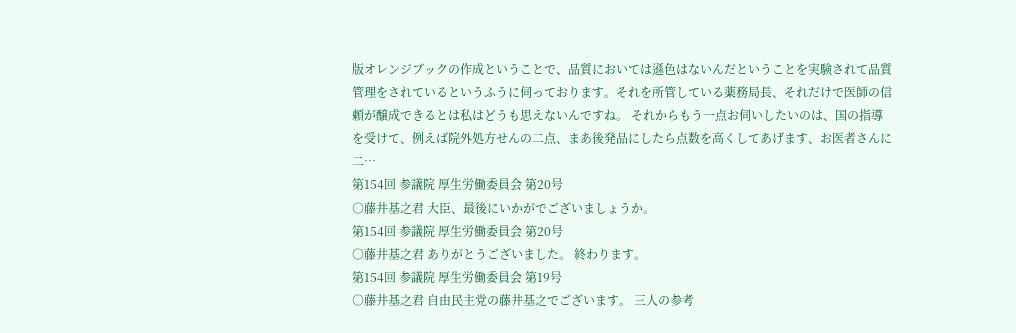版オレンジブックの作成ということで、品質においては遜色はないんだということを実験されて品質管理をされているというふうに伺っております。それを所管している薬務局長、それだけで医師の信頼が醸成できるとは私はどうも思えないんですね。 それからもう一点お伺いしたいのは、国の指導を受けて、例えば院外処方せんの二点、まあ後発品にしたら点数を高くしてあげます、お医者さんに二…
第154回 参議院 厚生労働委員会 第20号
○藤井基之君 大臣、最後にいかがでございましょうか。
第154回 参議院 厚生労働委員会 第20号
○藤井基之君 ありがとうございました。 終わります。
第154回 参議院 厚生労働委員会 第19号
○藤井基之君 自由民主党の藤井基之でございます。 三人の参考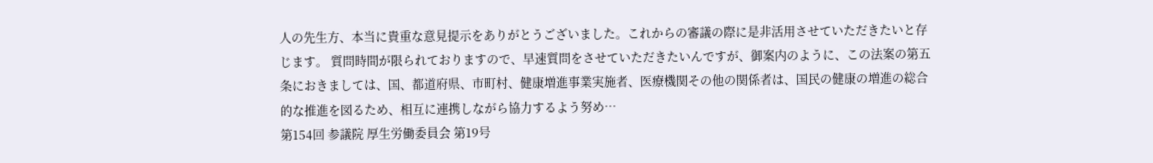人の先生方、本当に貴重な意見提示をありがとうございました。これからの審議の際に是非活用させていただきたいと存じます。 質問時間が限られておりますので、早速質問をさせていただきたいんですが、御案内のように、この法案の第五条におきましては、国、都道府県、市町村、健康増進事業実施者、医療機関その他の関係者は、国民の健康の増進の総合的な推進を図るため、相互に連携しながら協力するよう努め…
第154回 参議院 厚生労働委員会 第19号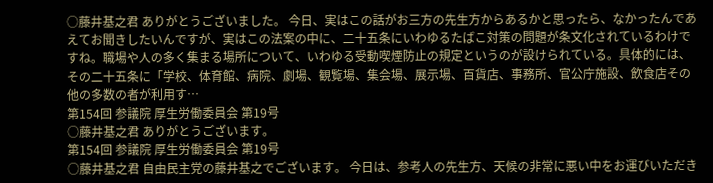○藤井基之君 ありがとうございました。 今日、実はこの話がお三方の先生方からあるかと思ったら、なかったんであえてお聞きしたいんですが、実はこの法案の中に、二十五条にいわゆるたばこ対策の問題が条文化されているわけですね。職場や人の多く集まる場所について、いわゆる受動喫煙防止の規定というのが設けられている。具体的には、その二十五条に「学校、体育館、病院、劇場、観覧場、集会場、展示場、百貨店、事務所、官公庁施設、飲食店その他の多数の者が利用す…
第154回 参議院 厚生労働委員会 第19号
○藤井基之君 ありがとうございます。
第154回 参議院 厚生労働委員会 第19号
○藤井基之君 自由民主党の藤井基之でございます。 今日は、参考人の先生方、天候の非常に悪い中をお運びいただき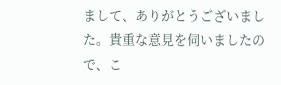まして、ありがとうございました。貴重な意見を伺いましたので、こ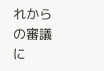れからの審議に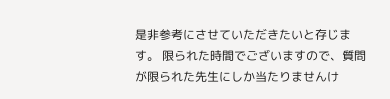是非参考にさせていただきたいと存じます。 限られた時間でございますので、質問が限られた先生にしか当たりませんけ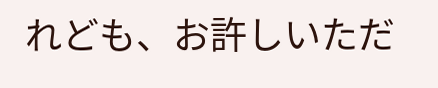れども、お許しいただ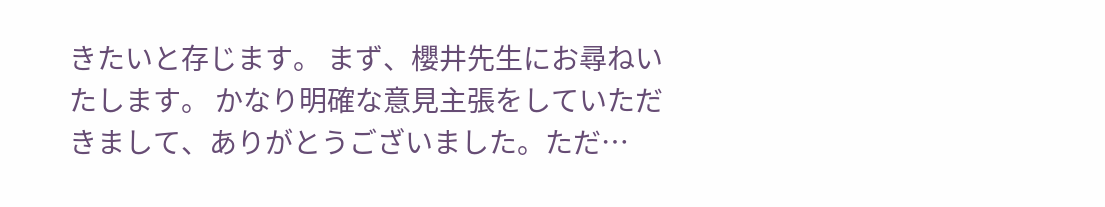きたいと存じます。 まず、櫻井先生にお尋ねいたします。 かなり明確な意見主張をしていただきまして、ありがとうございました。ただ…